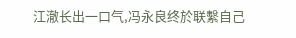江澈长出一口气,冯永良终於联繫自己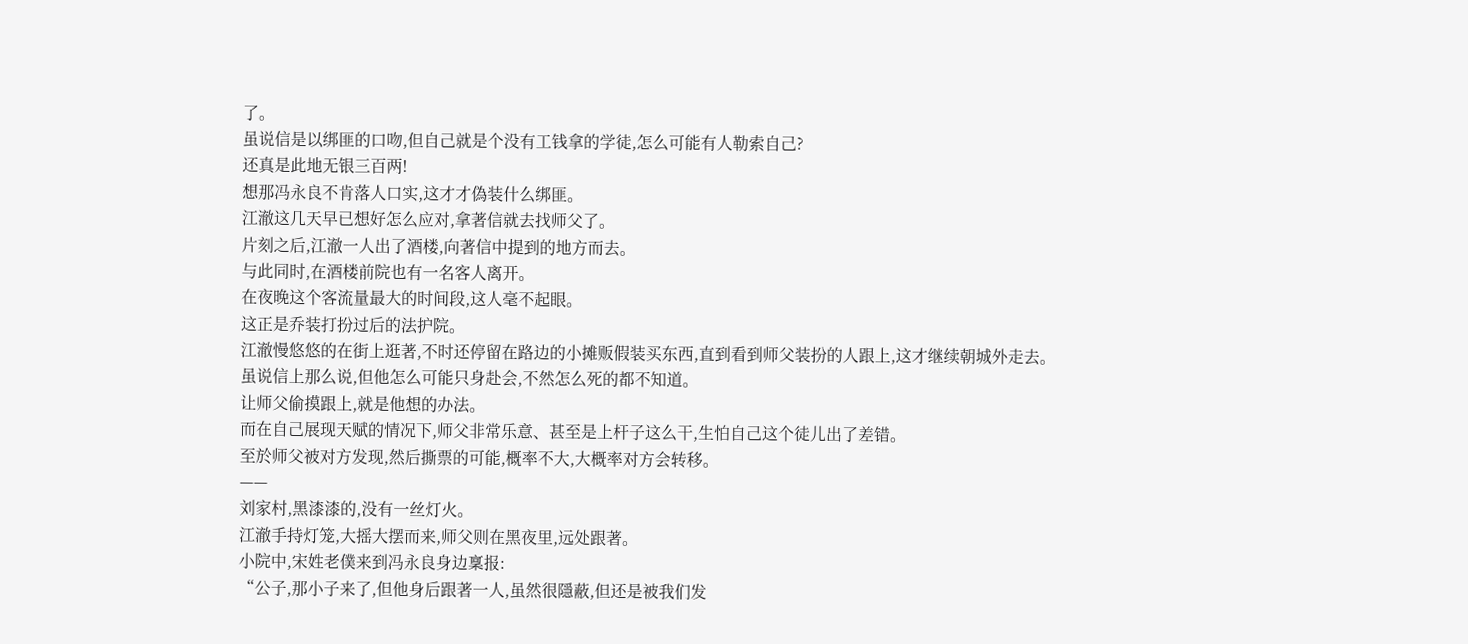了。
虽说信是以绑匪的口吻,但自己就是个没有工钱拿的学徒,怎么可能有人勒索自己?
还真是此地无银三百两!
想那冯永良不肯落人口实,这才才偽装什么绑匪。
江澈这几天早已想好怎么应对,拿著信就去找师父了。
片刻之后,江澈一人出了酒楼,向著信中提到的地方而去。
与此同时,在酒楼前院也有一名客人离开。
在夜晚这个客流量最大的时间段,这人毫不起眼。
这正是乔装打扮过后的法护院。
江澈慢悠悠的在街上逛著,不时还停留在路边的小摊贩假装买东西,直到看到师父装扮的人跟上,这才继续朝城外走去。
虽说信上那么说,但他怎么可能只身赴会,不然怎么死的都不知道。
让师父偷摸跟上,就是他想的办法。
而在自己展现天赋的情况下,师父非常乐意、甚至是上杆子这么干,生怕自己这个徒儿出了差错。
至於师父被对方发现,然后撕票的可能,概率不大,大概率对方会转移。
——
刘家村,黑漆漆的,没有一丝灯火。
江澈手持灯笼,大摇大摆而来,师父则在黑夜里,远处跟著。
小院中,宋姓老僕来到冯永良身边稟报:
“公子,那小子来了,但他身后跟著一人,虽然很隱蔽,但还是被我们发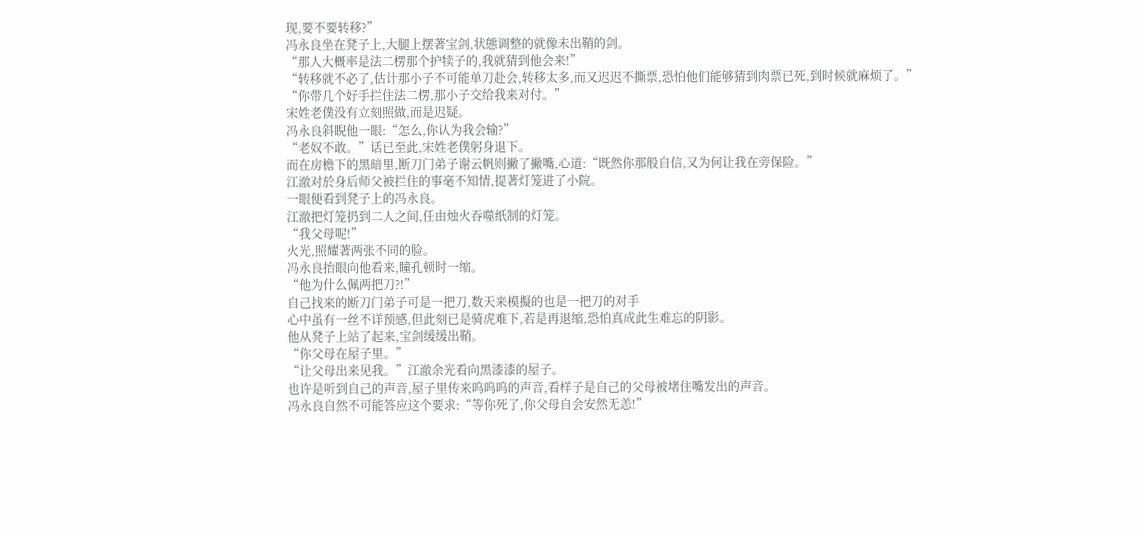现,要不要转移?”
冯永良坐在凳子上,大腿上摆著宝剑,状態调整的就像未出鞘的剑。
“那人大概率是法二楞那个护犊子的,我就猜到他会来!”
“转移就不必了,估计那小子不可能单刀赴会,转移太多,而又迟迟不撕票,恐怕他们能够猜到肉票已死,到时候就麻烦了。”
“你带几个好手拦住法二楞,那小子交给我来对付。”
宋姓老僕没有立刻照做,而是迟疑。
冯永良斜睨他一眼:“怎么,你认为我会输?”
“老奴不敢。”话已至此,宋姓老僕躬身退下。
而在房檐下的黑暗里,断刀门弟子谢云帆则撇了撇嘴,心道:“既然你那般自信,又为何让我在旁保险。”
江澈对於身后师父被拦住的事毫不知情,提著灯笼进了小院。
一眼便看到凳子上的冯永良。
江澈把灯笼扔到二人之间,任由烛火吞噬纸制的灯笼。
“我父母呢!”
火光,照耀著两张不同的脸。
冯永良抬眼向他看来,瞳孔顿时一缩。
“他为什么佩两把刀?!”
自己找来的断刀门弟子可是一把刀,数天来模擬的也是一把刀的对手
心中虽有一丝不详预感,但此刻已是骑虎难下,若是再退缩,恐怕真成此生难忘的阴影。
他从凳子上站了起来,宝剑缓缓出鞘。
“你父母在屋子里。”
“让父母出来见我。”江澈余光看向黑漆漆的屋子。
也许是听到自己的声音,屋子里传来呜呜呜的声音,看样子是自己的父母被堵住嘴发出的声音。
冯永良自然不可能答应这个要求:“等你死了,你父母自会安然无恙!”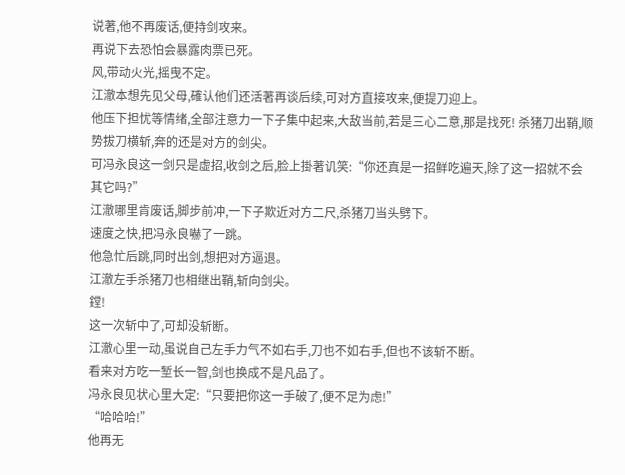说著,他不再废话,便持剑攻来。
再说下去恐怕会暴露肉票已死。
风,带动火光,摇曳不定。
江澈本想先见父母,確认他们还活著再谈后续,可对方直接攻来,便提刀迎上。
他压下担忧等情绪,全部注意力一下子集中起来,大敌当前,若是三心二意,那是找死! 杀猪刀出鞘,顺势拔刀横斩,奔的还是对方的剑尖。
可冯永良这一剑只是虚招,收剑之后,脸上掛著讥笑:“你还真是一招鲜吃遍天,除了这一招就不会其它吗?”
江澈哪里肯废话,脚步前冲,一下子欺近对方二尺,杀猪刀当头劈下。
速度之快,把冯永良嚇了一跳。
他急忙后跳,同时出剑,想把对方逼退。
江澈左手杀猪刀也相继出鞘,斩向剑尖。
鏜!
这一次斩中了,可却没斩断。
江澈心里一动,虽说自己左手力气不如右手,刀也不如右手,但也不该斩不断。
看来对方吃一堑长一智,剑也换成不是凡品了。
冯永良见状心里大定:“只要把你这一手破了,便不足为虑!”
“哈哈哈!”
他再无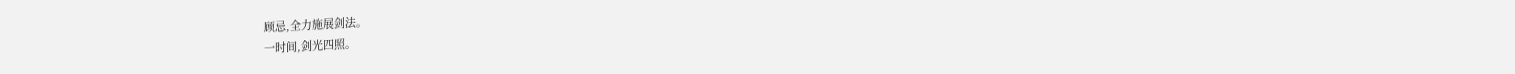顾忌,全力施展剑法。
一时间,剑光四照。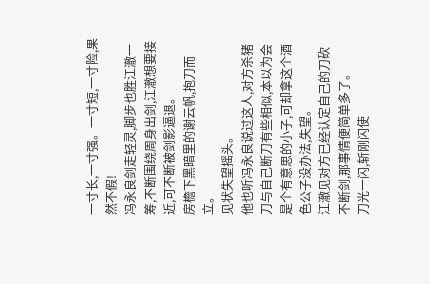一寸长,一寸强。一寸短,一寸险,果然不假!
冯永良剑走轻灵,脚步也胜江澈一筹,不断围绕周身出剑,江澈想要接近,可不断被剑影逼退。
房檐下黑暗里的谢云帆,抱刀而立。
见状失望摇头。
他也听冯永良说过这人,对方杀猪刀与自己断刀有些相似,本以为会是个有意思的小子,可却拿这个酒色公子没办法,失望。
江澈见对方已经认定自己的刀砍不断剑,那事情便简单多了。
刀光一闪,斩刚闪使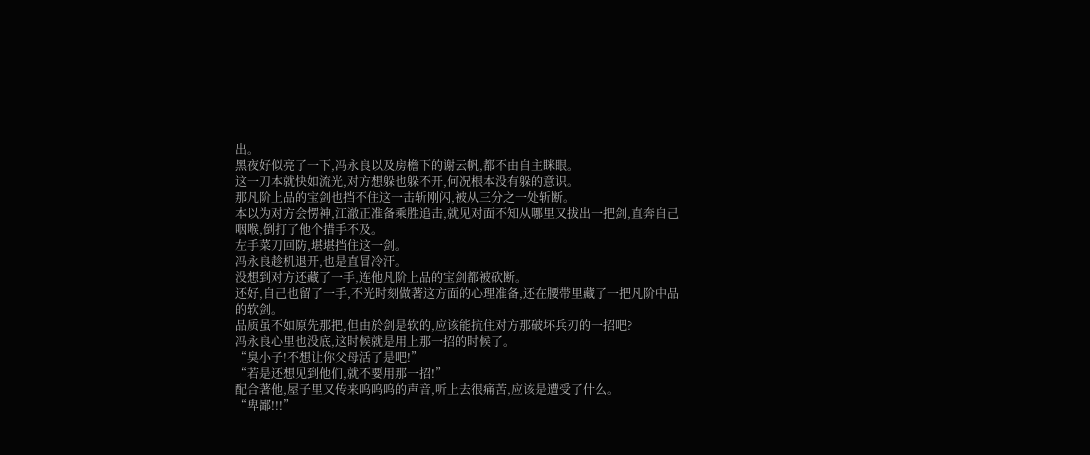出。
黑夜好似亮了一下,冯永良以及房檐下的谢云帆,都不由自主眯眼。
这一刀本就快如流光,对方想躲也躲不开,何况根本没有躲的意识。
那凡阶上品的宝剑也挡不住这一击斩刚闪,被从三分之一处斩断。
本以为对方会愣神,江澈正准备乘胜追击,就见对面不知从哪里又拔出一把剑,直奔自己咽喉,倒打了他个措手不及。
左手菜刀回防,堪堪挡住这一剑。
冯永良趁机退开,也是直冒冷汗。
没想到对方还藏了一手,连他凡阶上品的宝剑都被砍断。
还好,自己也留了一手,不光时刻做著这方面的心理准备,还在腰带里藏了一把凡阶中品的软剑。
品质虽不如原先那把,但由於剑是软的,应该能抗住对方那破坏兵刃的一招吧?
冯永良心里也没底,这时候就是用上那一招的时候了。
“臭小子!不想让你父母活了是吧!”
“若是还想见到他们,就不要用那一招!”
配合著他,屋子里又传来呜呜呜的声音,听上去很痛苦,应该是遭受了什么。
“卑鄙!!!”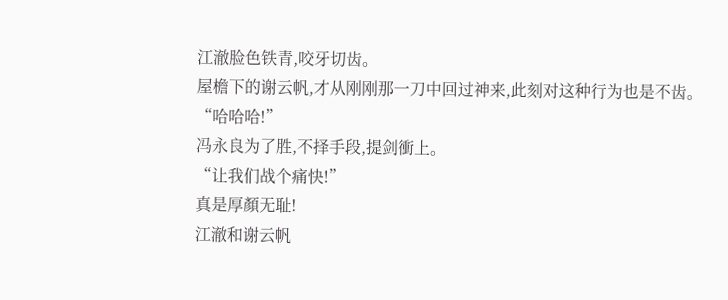江澈脸色铁青,咬牙切齿。
屋檐下的谢云帆,才从刚刚那一刀中回过神来,此刻对这种行为也是不齿。
“哈哈哈!”
冯永良为了胜,不择手段,提剑衝上。
“让我们战个痛快!”
真是厚顏无耻!
江澈和谢云帆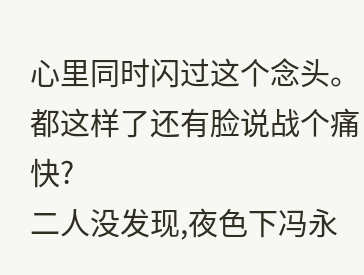心里同时闪过这个念头。
都这样了还有脸说战个痛快?
二人没发现,夜色下冯永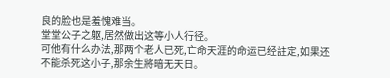良的脸也是羞愧难当。
堂堂公子之躯,居然做出这等小人行径。
可他有什么办法,那两个老人已死,亡命天涯的命运已经註定,如果还不能杀死这小子,那余生將暗无天日。